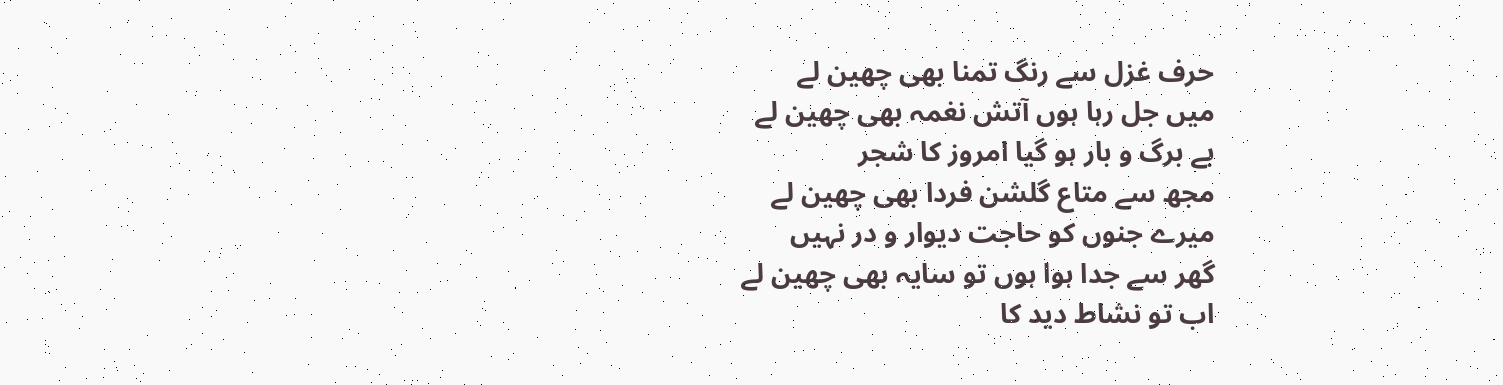حرف غزل سے رنگ تمنا بھی چھین لے
میں جل رہا ہوں آتش نغمہ بھی چھین لے
بے برگ و بار ہو گیا امروز کا شجر
مجھ سے متاع گلشن فردا بھی چھین لے
میرے جنوں کو حاجت دیوار و در نہیں
گھر سے جدا ہوا ہوں تو سایہ بھی چھین لے
اب تو نشاط دید کا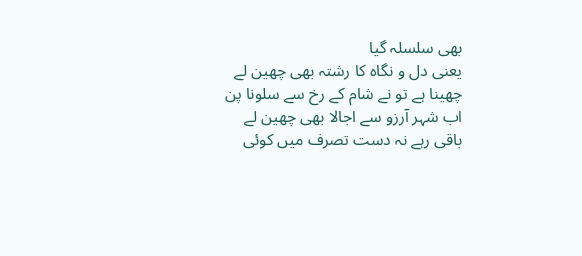بھی سلسلہ گیا
یعنی دل و نگاہ کا رشتہ بھی چھین لے
چھینا ہے تو نے شام کے رخ سے سلونا پن
اب شہر آرزو سے اجالا بھی چھین لے
باقی رہے نہ دست تصرف میں کوئی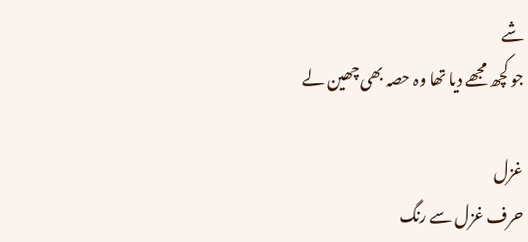شے
جو کچھ مجھے دیا تھا وہ حصہ بھی چھین لے

غزل
حرف غزل سے رنگ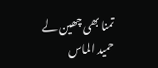تمنا بھی چھین لے
حمید الماس